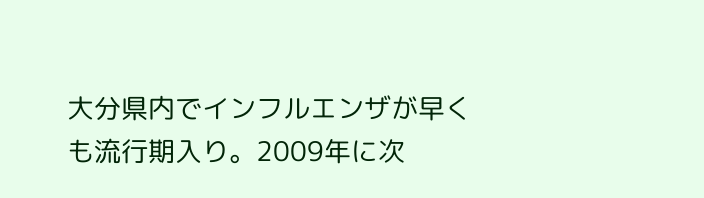大分県内でインフルエンザが早くも流行期入り。2009年に次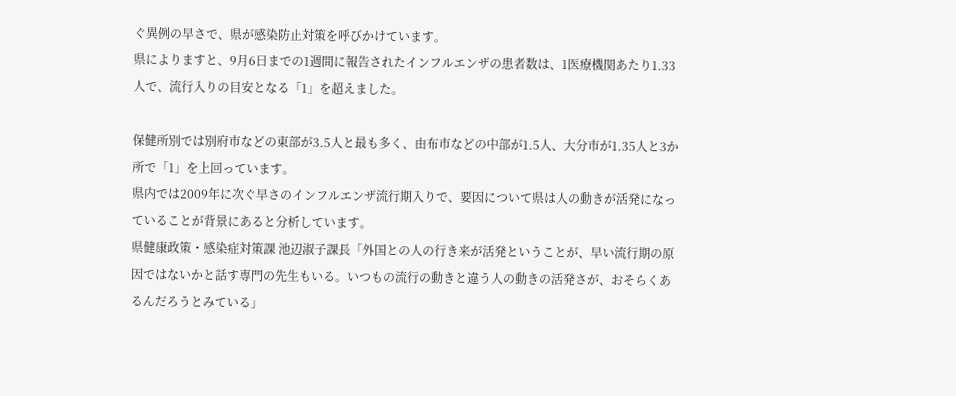ぐ異例の早さで、県が感染防止対策を呼びかけています。
県によりますと、9月6日までの1週間に報告されたインフルエンザの患者数は、1医療機関あたり1.33人で、流行入りの目安となる「1」を超えました。

保健所別では別府市などの東部が3.5人と最も多く、由布市などの中部が1.5人、大分市が1.35人と3か所で「1」を上回っています。
県内では2009年に次ぐ早さのインフルエンザ流行期入りで、要因について県は人の動きが活発になっていることが背景にあると分析しています。
県健康政策・感染症対策課 池辺淑子課長「外国との人の行き来が活発ということが、早い流行期の原因ではないかと話す専門の先生もいる。いつもの流行の動きと違う人の動きの活発さが、おそらくあるんだろうとみている」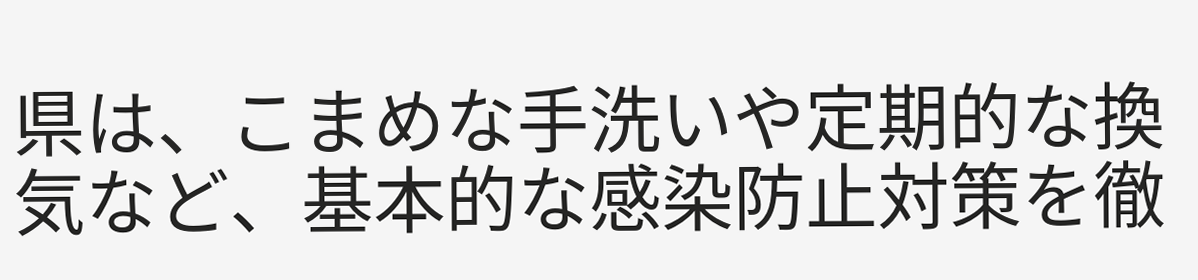県は、こまめな手洗いや定期的な換気など、基本的な感染防止対策を徹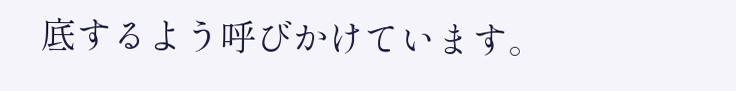底するよう呼びかけています。